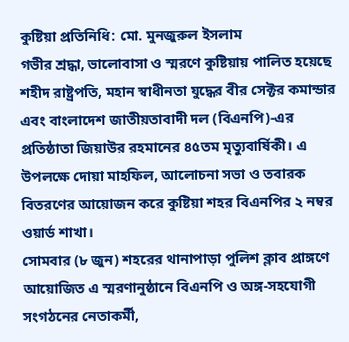কুষ্টিয়া প্রতিনিধি: মো. মুনজুরুল ইসলাম
গভীর শ্রদ্ধা, ভালোবাসা ও স্মরণে কুষ্টিয়ায় পালিত হয়েছে শহীদ রাষ্ট্রপতি, মহান স্বাধীনতা যুদ্ধের বীর সেক্টর কমান্ডার এবং বাংলাদেশ জাতীয়তাবাদী দল (বিএনপি)-এর প্রতিষ্ঠাতা জিয়াউর রহমানের ৪৫তম মৃত্যুবার্ষিকী। এ উপলক্ষে দোয়া মাহফিল, আলোচনা সভা ও তবারক বিতরণের আয়োজন করে কুষ্টিয়া শহর বিএনপির ২ নম্বর ওয়ার্ড শাখা।
সোমবার (৮ জুন) শহরের থানাপাড়া পুলিশ ক্লাব প্রাঙ্গণে আয়োজিত এ স্মরণানুষ্ঠানে বিএনপি ও অঙ্গ-সহযোগী সংগঠনের নেতাকর্মী,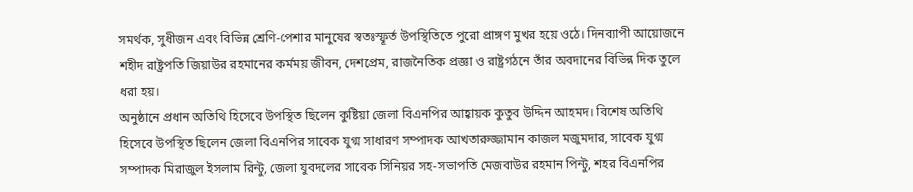সমর্থক, সুধীজন এবং বিভিন্ন শ্রেণি-পেশার মানুষের স্বতঃস্ফূর্ত উপস্থিতিতে পুরো প্রাঙ্গণ মুখর হয়ে ওঠে। দিনব্যাপী আয়োজনে শহীদ রাষ্ট্রপতি জিয়াউর রহমানের কর্মময় জীবন, দেশপ্রেম, রাজনৈতিক প্রজ্ঞা ও রাষ্ট্রগঠনে তাঁর অবদানের বিভিন্ন দিক তুলে ধরা হয়।
অনুষ্ঠানে প্রধান অতিথি হিসেবে উপস্থিত ছিলেন কুষ্টিয়া জেলা বিএনপির আহ্বায়ক কুতুব উদ্দিন আহমদ। বিশেষ অতিথি হিসেবে উপস্থিত ছিলেন জেলা বিএনপির সাবেক যুগ্ম সাধারণ সম্পাদক আখতারুজ্জামান কাজল মজুমদার, সাবেক যুগ্ম সম্পাদক মিরাজুল ইসলাম রিন্টু, জেলা যুবদলের সাবেক সিনিয়র সহ-সভাপতি মেজবাউর রহমান পিন্টু, শহর বিএনপির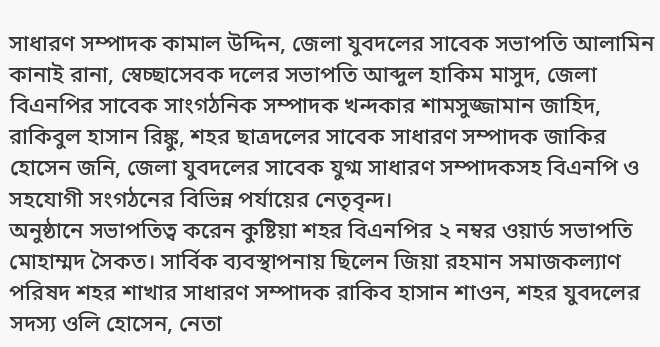সাধারণ সম্পাদক কামাল উদ্দিন, জেলা যুবদলের সাবেক সভাপতি আলামিন কানাই রানা, স্বেচ্ছাসেবক দলের সভাপতি আব্দুল হাকিম মাসুদ, জেলা বিএনপির সাবেক সাংগঠনিক সম্পাদক খন্দকার শামসুজ্জামান জাহিদ, রাকিবুল হাসান রিঙ্কু, শহর ছাত্রদলের সাবেক সাধারণ সম্পাদক জাকির হোসেন জনি, জেলা যুবদলের সাবেক যুগ্ম সাধারণ সম্পাদকসহ বিএনপি ও সহযোগী সংগঠনের বিভিন্ন পর্যায়ের নেতৃবৃন্দ।
অনুষ্ঠানে সভাপতিত্ব করেন কুষ্টিয়া শহর বিএনপির ২ নম্বর ওয়ার্ড সভাপতি মোহাম্মদ সৈকত। সার্বিক ব্যবস্থাপনায় ছিলেন জিয়া রহমান সমাজকল্যাণ পরিষদ শহর শাখার সাধারণ সম্পাদক রাকিব হাসান শাওন, শহর যুবদলের সদস্য ওলি হোসেন, নেতা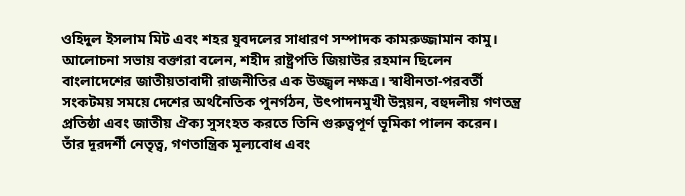ওহিদুল ইসলাম মিট এবং শহর যুবদলের সাধারণ সম্পাদক কামরুজ্জামান কামু।
আলোচনা সভায় বক্তারা বলেন, শহীদ রাষ্ট্রপতি জিয়াউর রহমান ছিলেন বাংলাদেশের জাতীয়তাবাদী রাজনীতির এক উজ্জ্বল নক্ষত্র। স্বাধীনতা-পরবর্তী সংকটময় সময়ে দেশের অর্থনৈতিক পুনর্গঠন, উৎপাদনমুখী উন্নয়ন, বহুদলীয় গণতন্ত্র প্রতিষ্ঠা এবং জাতীয় ঐক্য সুসংহত করতে তিনি গুরুত্বপূর্ণ ভূমিকা পালন করেন। তাঁর দূরদর্শী নেতৃত্ব, গণতান্ত্রিক মূল্যবোধ এবং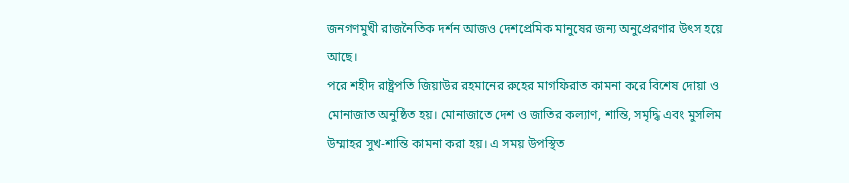জনগণমুখী রাজনৈতিক দর্শন আজও দেশপ্রেমিক মানুষের জন্য অনুপ্রেরণার উৎস হয়ে আছে।
পরে শহীদ রাষ্ট্রপতি জিয়াউর রহমানের রুহের মাগফিরাত কামনা করে বিশেষ দোয়া ও মোনাজাত অনুষ্ঠিত হয়। মোনাজাতে দেশ ও জাতির কল্যাণ, শান্তি, সমৃদ্ধি এবং মুসলিম উম্মাহর সুখ-শান্তি কামনা করা হয়। এ সময় উপস্থিত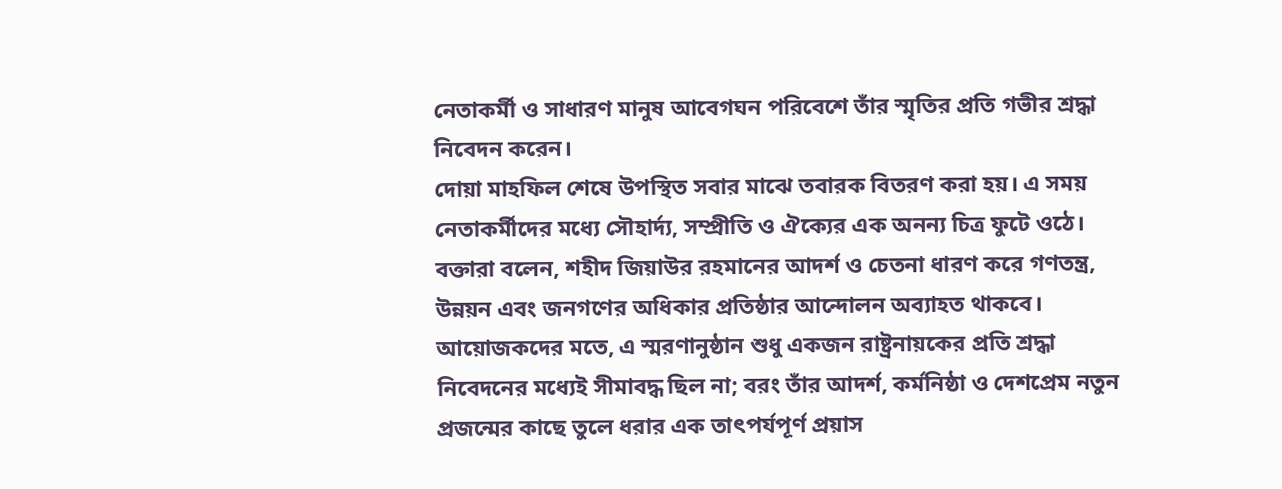নেতাকর্মী ও সাধারণ মানুষ আবেগঘন পরিবেশে তাঁর স্মৃতির প্রতি গভীর শ্রদ্ধা নিবেদন করেন।
দোয়া মাহফিল শেষে উপস্থিত সবার মাঝে তবারক বিতরণ করা হয়। এ সময় নেতাকর্মীদের মধ্যে সৌহার্দ্য, সম্প্রীতি ও ঐক্যের এক অনন্য চিত্র ফুটে ওঠে। বক্তারা বলেন, শহীদ জিয়াউর রহমানের আদর্শ ও চেতনা ধারণ করে গণতন্ত্র, উন্নয়ন এবং জনগণের অধিকার প্রতিষ্ঠার আন্দোলন অব্যাহত থাকবে।
আয়োজকদের মতে, এ স্মরণানুষ্ঠান শুধু একজন রাষ্ট্রনায়কের প্রতি শ্রদ্ধা নিবেদনের মধ্যেই সীমাবদ্ধ ছিল না; বরং তাঁর আদর্শ, কর্মনিষ্ঠা ও দেশপ্রেম নতুন প্রজন্মের কাছে তুলে ধরার এক তাৎপর্যপূর্ণ প্রয়াস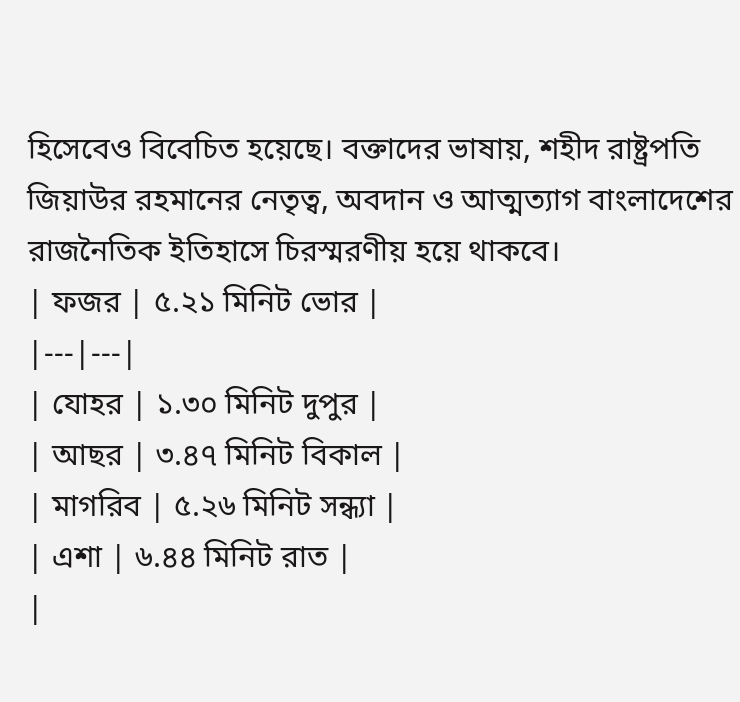হিসেবেও বিবেচিত হয়েছে। বক্তাদের ভাষায়, শহীদ রাষ্ট্রপতি জিয়াউর রহমানের নেতৃত্ব, অবদান ও আত্মত্যাগ বাংলাদেশের রাজনৈতিক ইতিহাসে চিরস্মরণীয় হয়ে থাকবে।
| ফজর | ৫.২১ মিনিট ভোর |
|---|---|
| যোহর | ১.৩০ মিনিট দুপুর |
| আছর | ৩.৪৭ মিনিট বিকাল |
| মাগরিব | ৫.২৬ মিনিট সন্ধ্যা |
| এশা | ৬.৪৪ মিনিট রাত |
|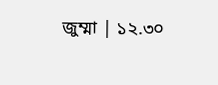জুম্মা | ১২.৩০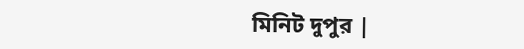মিনিট দুপুর |